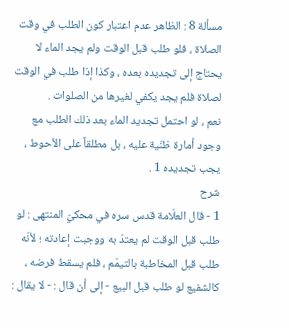مسألة 8 : الظاهر عدم اعتبار كون الطلب في وقت الصلاة ، فلو طلب قبل الوقت ولم يجد الماء لا يحتاج إلى تجديده بعده ، وكذا إذا طلب في الوقت لصلاة فلم يجد يكفي لغيرها من الصلوات .
نعم ، لو احتمل تجديد الماء بعد ذلك الطلب مع وجود أمارة ظنّية عليه ، بل مطلقاً على الأحوط ، يجب تجديده 1 .
شرح
1 - قال العلّامة قدس سره في محكيّ المنتهى : لو طلب قبل الوقت لم يعتدّ به ووجبت إعادته ؛ لأنّه طلب قبل المخاطبة بالتيمّم ، فلم يسقط فرضه ، كالشفيع لو طلب قبل البيع - إلى أن قال : - لا يقال :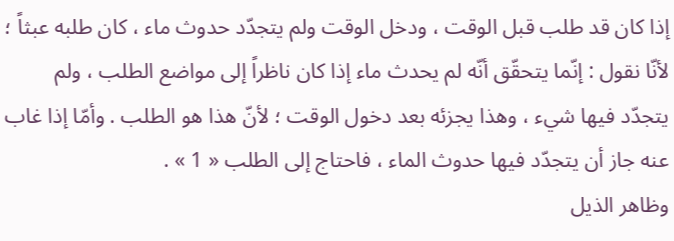إذا كان قد طلب قبل الوقت ، ودخل الوقت ولم يتجدّد حدوث ماء ، كان طلبه عبثاً ؛ لأنّا نقول : إنّما يتحقّق أنّه لم يحدث ماء إذا كان ناظراً إلى مواضع الطلب ، ولم يتجدّد فيها شيء ، وهذا يجزئه بعد دخول الوقت ؛ لأنّ هذا هو الطلب . وأمّا إذا غاب عنه جاز أن يتجدّد فيها حدوث الماء ، فاحتاج إلى الطلب « 1 » .
وظاهر الذيل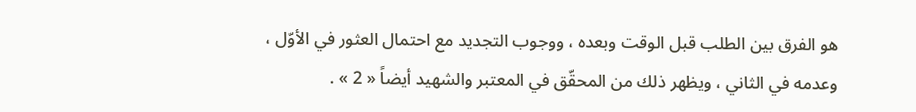هو الفرق بين الطلب قبل الوقت وبعده ، ووجوب التجديد مع احتمال العثور في الأوّل ، وعدمه في الثاني ، ويظهر ذلك من المحقّق في المعتبر والشهيد أيضاً « 2 » .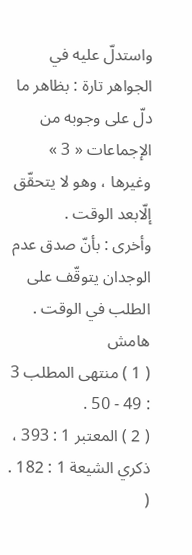واستدلّ عليه في الجواهر تارة : بظاهر ما دلّ على وجوبه من الإجماعات « 3 » وغيرها ، وهو لا يتحقّق إلّابعد الوقت .
وأخرى : بأنّ صدق عدم الوجدان يتوقّف على الطلب في الوقت .
هامش
( 1 ) منتهى المطلب 3 : 49 - 50 .
( 2 ) المعتبر 1 : 393 ، ذكري الشيعة 1 : 182 .
(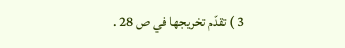3 ) تقدّم تخريجها في ص 28 .